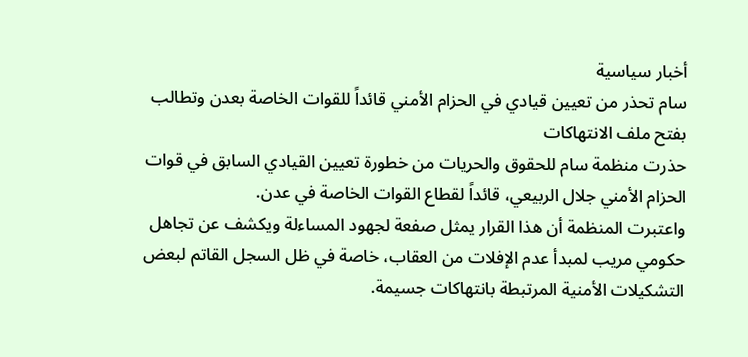أخبار سياسية
سام تحذر من تعيين قيادي في الحزام الأمني قائداً للقوات الخاصة بعدن وتطالب بفتح ملف الانتهاكات
حذرت منظمة سام للحقوق والحريات من خطورة تعيين القيادي السابق في قوات الحزام الأمني جلال الربيعي، قائداً لقطاع القوات الخاصة في عدن.
واعتبرت المنظمة أن هذا القرار يمثل صفعة لجهود المساءلة ويكشف عن تجاهل حكومي مريب لمبدأ عدم الإفلات من العقاب، خاصة في ظل السجل القاتم لبعض التشكيلات الأمنية المرتبطة بانتهاكات جسيمة.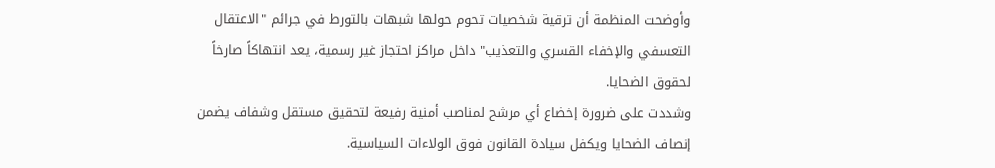وأوضحت المنظمة أن ترقية شخصيات تحوم حولها شبهات بالتورط في جرائم "الاعتقال التعسفي والإخفاء القسري والتعذيب" داخل مراكز احتجاز غير رسمية، يعد انتهاكاً صارخاً لحقوق الضحايا.
وشددت على ضرورة إخضاع أي مرشح لمناصب أمنية رفيعة لتحقيق مستقل وشفاف يضمن إنصاف الضحايا ويكفل سيادة القانون فوق الولاءات السياسية.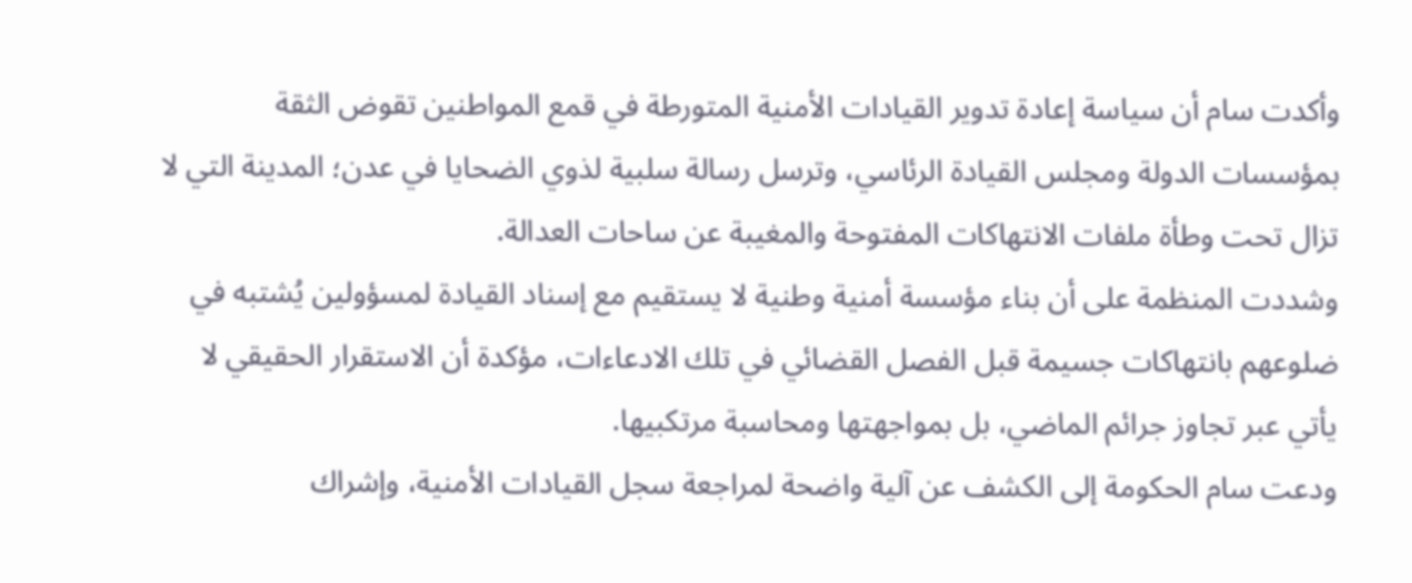وأكدت سام أن سياسة إعادة تدوير القيادات الأمنية المتورطة في قمع المواطنين تقوض الثقة بمؤسسات الدولة ومجلس القيادة الرئاسي، وترسل رسالة سلبية لذوي الضحايا في عدن؛ المدينة التي لا تزال تحت وطأة ملفات الانتهاكات المفتوحة والمغيبة عن ساحات العدالة.
وشددت المنظمة على أن بناء مؤسسة أمنية وطنية لا يستقيم مع إسناد القيادة لمسؤولين يُشتبه في ضلوعهم بانتهاكات جسيمة قبل الفصل القضائي في تلك الادعاءات، مؤكدة أن الاستقرار الحقيقي لا يأتي عبر تجاوز جرائم الماضي، بل بمواجهتها ومحاسبة مرتكبيها.
ودعت سام الحكومة إلى الكشف عن آلية واضحة لمراجعة سجل القيادات الأمنية، وإشراك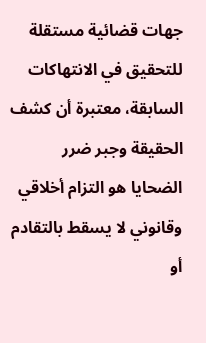جهات قضائية مستقلة للتحقيق في الانتهاكات السابقة، معتبرة أن كشف الحقيقة وجبر ضرر الضحايا هو التزام أخلاقي وقانوني لا يسقط بالتقادم أو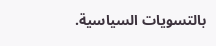بالتسويات السياسية.